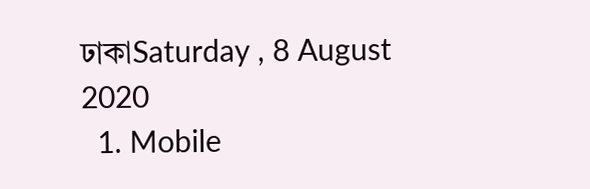ঢাকাSaturday , 8 August 2020
  1. Mobile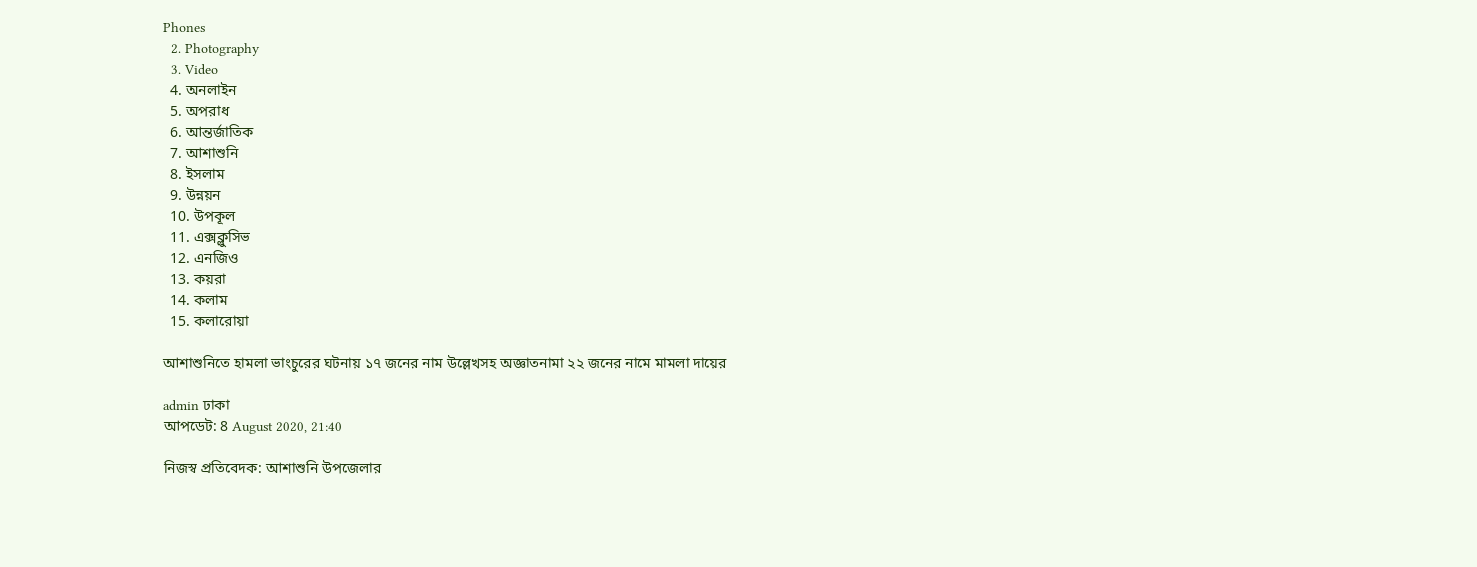Phones
  2. Photography
  3. Video
  4. অনলাইন
  5. অপরাধ
  6. আন্তর্জাতিক
  7. আশাশুনি
  8. ইসলাম
  9. উন্নয়ন
  10. উপকূল
  11. এক্সক্লুসিভ
  12. এনজিও
  13. কয়রা
  14. কলাম
  15. কলারোয়া

আশাশুনিতে হামলা ভাংচুরের ঘটনায় ১৭ জনের নাম উল্লেখসহ অজ্ঞাতনামা ২২ জনের নামে মামলা দায়ের

admin ঢাকা
আপডেট: 8 August 2020, 21:40

নিজস্ব প্রতিবেদক: আশাশুনি উপজেলার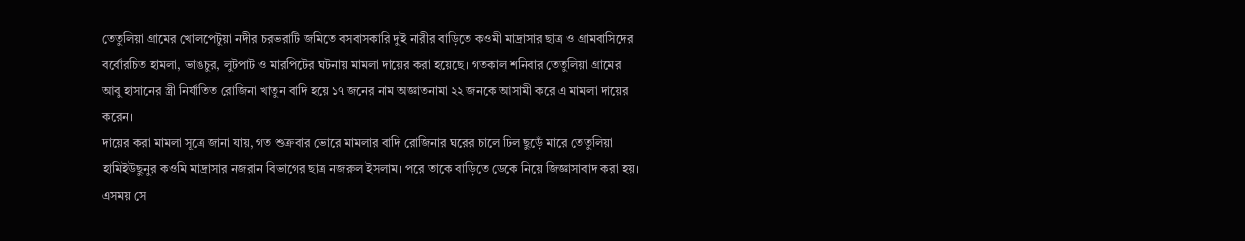তেতুলিয়া গ্রামের খোলপেটুয়া নদীর চরভরাটি জমিতে বসবাসকারি দুই নারীর বাড়িতে কওমী মাদ্রাসার ছাত্র ও গ্রামবাসিদের বর্বোরচিত হামলা, ভাঙচুর, লুটপাট ও মারপিটের ঘটনায় মামলা দায়ের করা হয়েছে। গতকাল শনিবার তেতুলিয়া গ্রামের আবু হাসানের স্ত্রী নির্যাতিত রোজিনা খাতুন বাদি হয়ে ১৭ জনের নাম অজ্ঞাতনামা ২২ জনকে আসামী করে এ মামলা দায়ের করেন।
দায়ের করা মামলা সূত্রে জানা যায়, গত শুক্রবার ভোরে মামলার বাদি রোজিনার ঘরের চালে ঢিল ছুড়েঁ মারে তেতুলিয়া হামিইউছুনুর কওমি মাদ্রাসার নজরান বিভাগের ছাত্র নজরুল ইসলাম। পরে তাকে বাড়িতে ডেকে নিয়ে জিজ্ঞাসাবাদ করা হয়। এসময় সে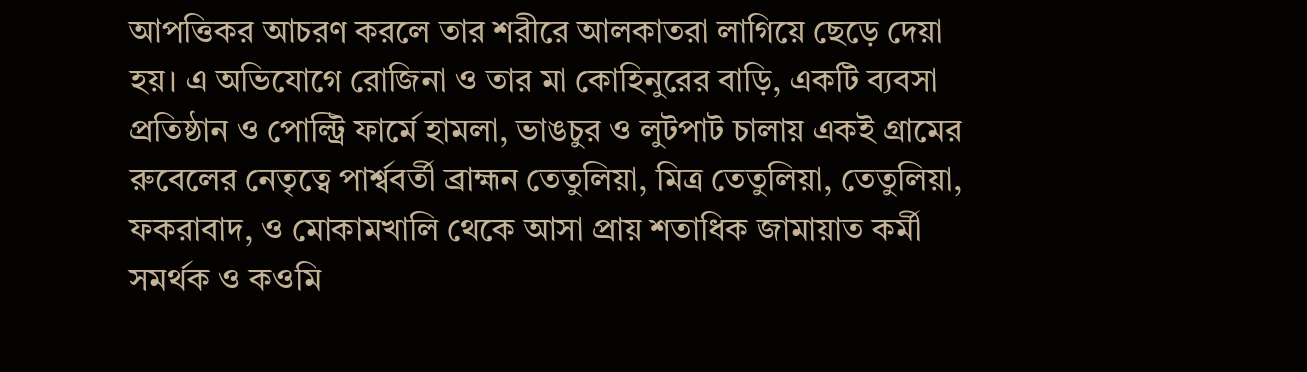আপত্তিকর আচরণ করলে তার শরীরে আলকাতরা লাগিয়ে ছেড়ে দেয়া হয়। এ অভিযোগে রোজিনা ও তার মা কোহিনুরের বাড়ি, একটি ব্যবসা প্রতিষ্ঠান ও পোল্ট্রি ফার্মে হামলা, ভাঙচুর ও লুটপাট চালায় একই গ্রামের রুবেলের নেতৃত্বে পার্শ্ববর্তী ব্রাহ্মন তেতুলিয়া, মিত্র তেতুলিয়া, তেতুলিয়া, ফকরাবাদ, ও মোকামখালি থেকে আসা প্রায় শতাধিক জামায়াত কর্মী সমর্থক ও কওমি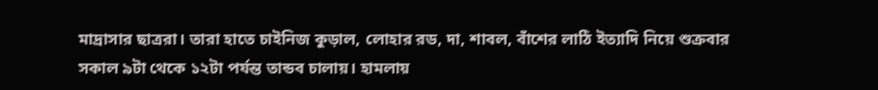মাদ্রাসার ছাত্ররা। তারা হাতে চাইনিজ কুড়াল, লোহার রড, দা, শাবল, বাঁশের লাঠি ইত্যাদি নিয়ে শুক্রবার সকাল ৯টা থেকে ১২টা পর্যন্ত তান্ডব চালায়। হামলায়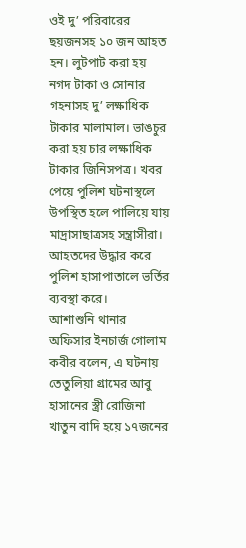ওই দু’ পরিবারের ছয়জনসহ ১০ জন আহত হন। লুটপাট করা হয় নগদ টাকা ও সোনার গহনাসহ দু’ লক্ষাধিক টাকার মালামাল। ভাঙচুর করা হয় চার লক্ষাধিক টাকার জিনিসপত্র। খবর পেয়ে পুলিশ ঘটনাস্থলে উপস্থিত হলে পালিয়ে যায় মাদ্রাসাছাত্রসহ সন্ত্রাসীরা। আহতদের উদ্ধার করে পুলিশ হাসাপাতালে ভর্তির ব্যবস্থা করে।
আশাশুনি থানার অফিসার ইনচার্জ গোলাম কবীর বলেন, এ ঘটনায় তেতুলিয়া গ্রামের আবু হাসানের স্ত্রী রোজিনা খাতুন বাদি হয়ে ১৭জনের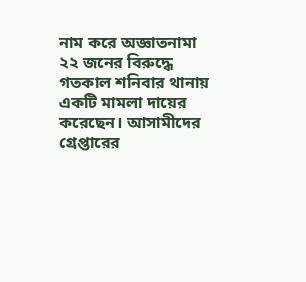নাম করে অজ্ঞাতনামা ২২ জনের বিরুদ্ধে গতকাল শনিবার থানায় একটি মামলা দায়ের করেছেন। আসামীদের গ্রেপ্তারের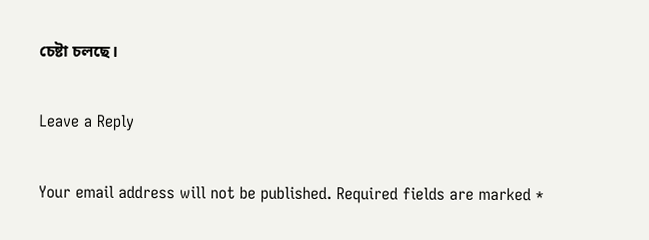চেষ্টা চলছে।

Leave a Reply

Your email address will not be published. Required fields are marked *